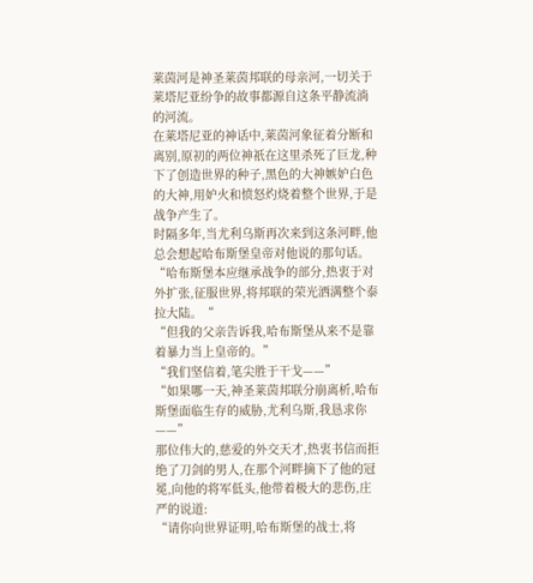莱茵河是神圣莱茵邦联的母亲河,一切关于莱塔尼亚纷争的故事都源自这条平静流淌的河流。
在莱塔尼亚的神话中,莱茵河象征着分断和离别,原初的两位神祇在这里杀死了巨龙,种下了创造世界的种子,黑色的大神嫉妒白色的大神,用妒火和愤怒灼烧着整个世界,于是战争产生了。
时隔多年,当尤利乌斯再次来到这条河畔,他总会想起哈布斯堡皇帝对他说的那句话。
“哈布斯堡本应继承战争的部分,热衷于对外扩张,征服世界,将邦联的荣光洒满整个泰拉大陆。“
“但我的父亲告诉我,哈布斯堡从来不是靠着暴力当上皇帝的。”
“我们坚信着,笔尖胜于干戈——”
“如果哪一天,神圣莱茵邦联分崩离析,哈布斯堡面临生存的威胁,尤利乌斯,我恳求你——”
那位伟大的,慈爱的外交天才,热衷书信而拒绝了刀剑的男人,在那个河畔摘下了他的冠冕,向他的将军低头,他带着极大的悲伤,庄严的说道:
“请你向世界证明,哈布斯堡的战士,将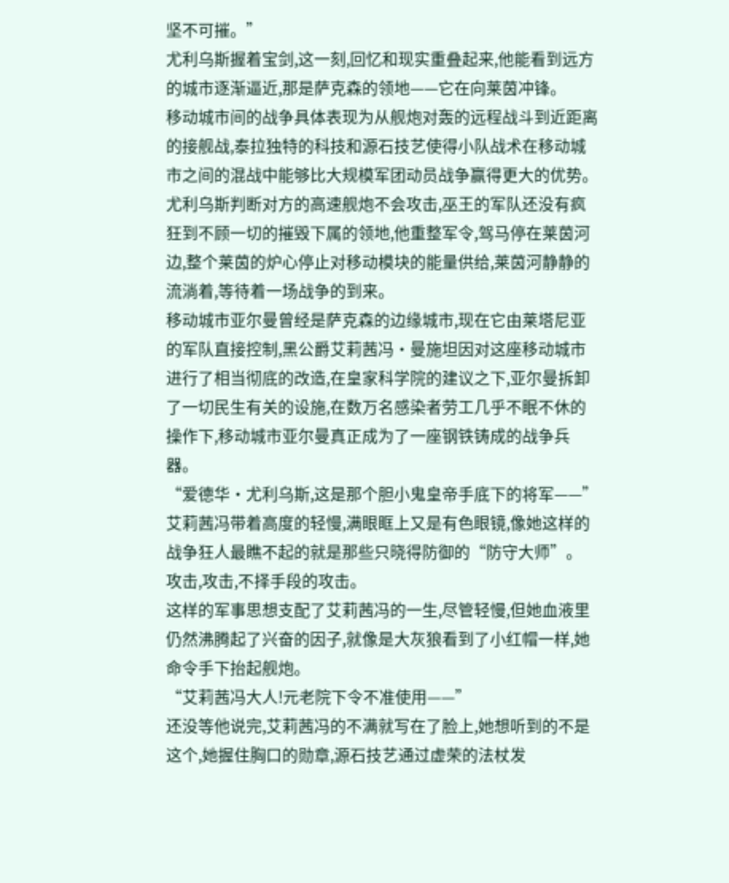坚不可摧。”
尤利乌斯握着宝剑,这一刻,回忆和现实重叠起来,他能看到远方的城市逐渐逼近,那是萨克森的领地——它在向莱茵冲锋。
移动城市间的战争具体表现为从舰炮对轰的远程战斗到近距离的接舰战,泰拉独特的科技和源石技艺使得小队战术在移动城市之间的混战中能够比大规模军团动员战争赢得更大的优势。
尤利乌斯判断对方的高速舰炮不会攻击,巫王的军队还没有疯狂到不顾一切的摧毁下属的领地,他重整军令,驾马停在莱茵河边,整个莱茵的炉心停止对移动模块的能量供给,莱茵河静静的流淌着,等待着一场战争的到来。
移动城市亚尔曼曾经是萨克森的边缘城市,现在它由莱塔尼亚的军队直接控制,黑公爵艾莉茜冯·曼施坦因对这座移动城市进行了相当彻底的改造,在皇家科学院的建议之下,亚尔曼拆卸了一切民生有关的设施,在数万名感染者劳工几乎不眠不休的操作下,移动城市亚尔曼真正成为了一座钢铁铸成的战争兵器。
“爱德华·尤利乌斯,这是那个胆小鬼皇帝手底下的将军——”艾莉茜冯带着高度的轻慢,满眼眶上又是有色眼镜,像她这样的战争狂人最瞧不起的就是那些只晓得防御的“防守大师”。
攻击,攻击,不择手段的攻击。
这样的军事思想支配了艾莉茜冯的一生,尽管轻慢,但她血液里仍然沸腾起了兴奋的因子,就像是大灰狼看到了小红帽一样,她命令手下抬起舰炮。
“艾莉茜冯大人!元老院下令不准使用——”
还没等他说完,艾莉茜冯的不满就写在了脸上,她想听到的不是这个,她握住胸口的勋章,源石技艺通过虚荣的法杖发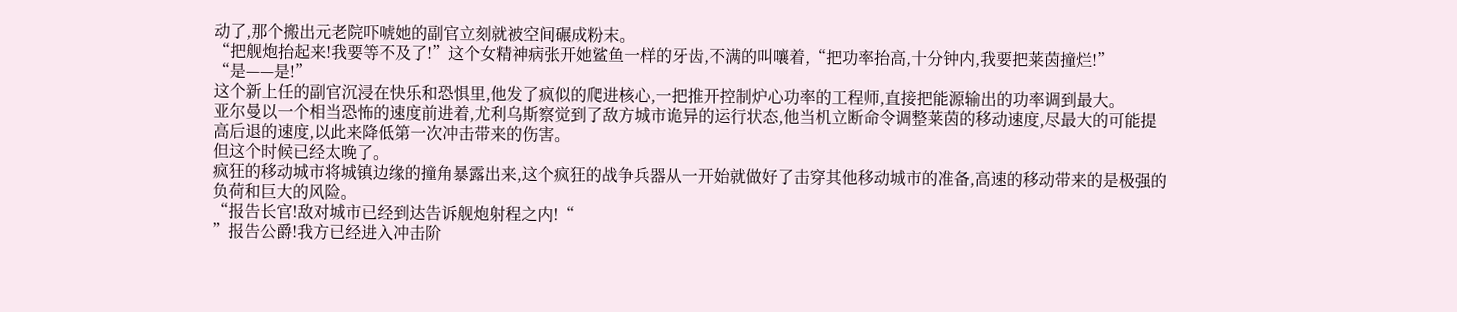动了,那个搬出元老院吓唬她的副官立刻就被空间碾成粉末。
“把舰炮抬起来!我要等不及了!”这个女精神病张开她鲨鱼一样的牙齿,不满的叫嚷着,“把功率抬高,十分钟内,我要把莱茵撞烂!”
“是——是!”
这个新上任的副官沉浸在快乐和恐惧里,他发了疯似的爬进核心,一把推开控制炉心功率的工程师,直接把能源输出的功率调到最大。
亚尔曼以一个相当恐怖的速度前进着,尤利乌斯察觉到了敌方城市诡异的运行状态,他当机立断命令调整莱茵的移动速度,尽最大的可能提高后退的速度,以此来降低第一次冲击带来的伤害。
但这个时候已经太晚了。
疯狂的移动城市将城镇边缘的撞角暴露出来,这个疯狂的战争兵器从一开始就做好了击穿其他移动城市的准备,高速的移动带来的是极强的负荷和巨大的风险。
“报告长官!敌对城市已经到达告诉舰炮射程之内!“
”报告公爵!我方已经进入冲击阶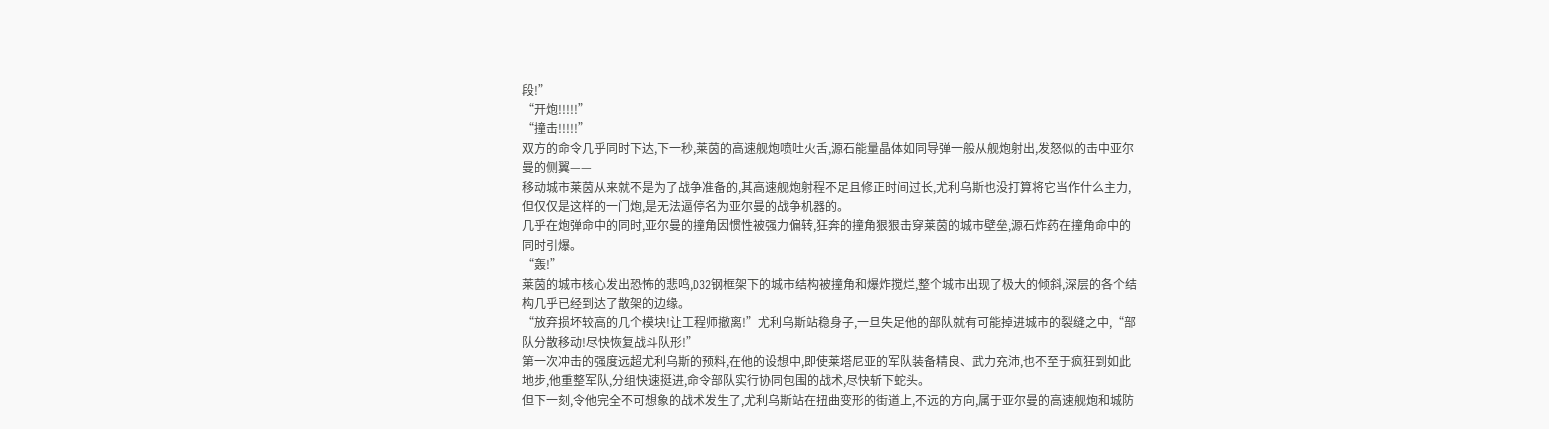段!”
“开炮!!!!!”
“撞击!!!!!”
双方的命令几乎同时下达,下一秒,莱茵的高速舰炮喷吐火舌,源石能量晶体如同导弹一般从舰炮射出,发怒似的击中亚尔曼的侧翼——
移动城市莱茵从来就不是为了战争准备的,其高速舰炮射程不足且修正时间过长,尤利乌斯也没打算将它当作什么主力,但仅仅是这样的一门炮,是无法逼停名为亚尔曼的战争机器的。
几乎在炮弹命中的同时,亚尔曼的撞角因惯性被强力偏转,狂奔的撞角狠狠击穿莱茵的城市壁垒,源石炸药在撞角命中的同时引爆。
“轰!”
莱茵的城市核心发出恐怖的悲鸣,D32钢框架下的城市结构被撞角和爆炸搅烂,整个城市出现了极大的倾斜,深层的各个结构几乎已经到达了散架的边缘。
“放弃损坏较高的几个模块!让工程师撤离!”尤利乌斯站稳身子,一旦失足他的部队就有可能掉进城市的裂缝之中,“部队分散移动!尽快恢复战斗队形!”
第一次冲击的强度远超尤利乌斯的预料,在他的设想中,即使莱塔尼亚的军队装备精良、武力充沛,也不至于疯狂到如此地步,他重整军队,分组快速挺进,命令部队实行协同包围的战术,尽快斩下蛇头。
但下一刻,令他完全不可想象的战术发生了,尤利乌斯站在扭曲变形的街道上,不远的方向,属于亚尔曼的高速舰炮和城防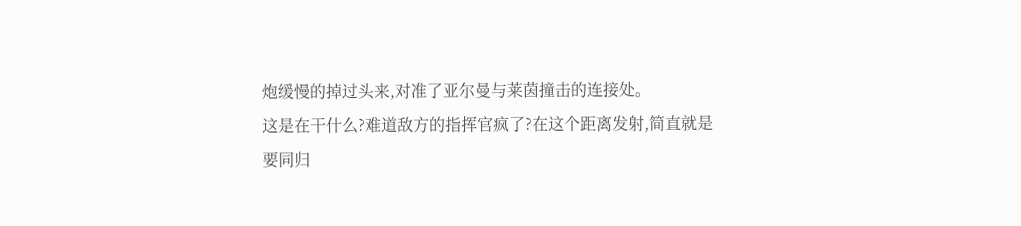炮缓慢的掉过头来,对准了亚尔曼与莱茵撞击的连接处。
这是在干什么?难道敌方的指挥官疯了?在这个距离发射,简直就是要同归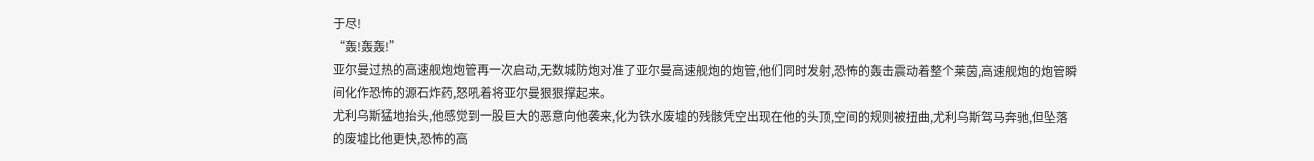于尽!
“轰!轰轰!”
亚尔曼过热的高速舰炮炮管再一次启动,无数城防炮对准了亚尔曼高速舰炮的炮管,他们同时发射,恐怖的轰击震动着整个莱茵,高速舰炮的炮管瞬间化作恐怖的源石炸药,怒吼着将亚尔曼狠狠撑起来。
尤利乌斯猛地抬头,他感觉到一股巨大的恶意向他袭来,化为铁水废墟的残骸凭空出现在他的头顶,空间的规则被扭曲,尤利乌斯驾马奔驰,但坠落的废墟比他更快,恐怖的高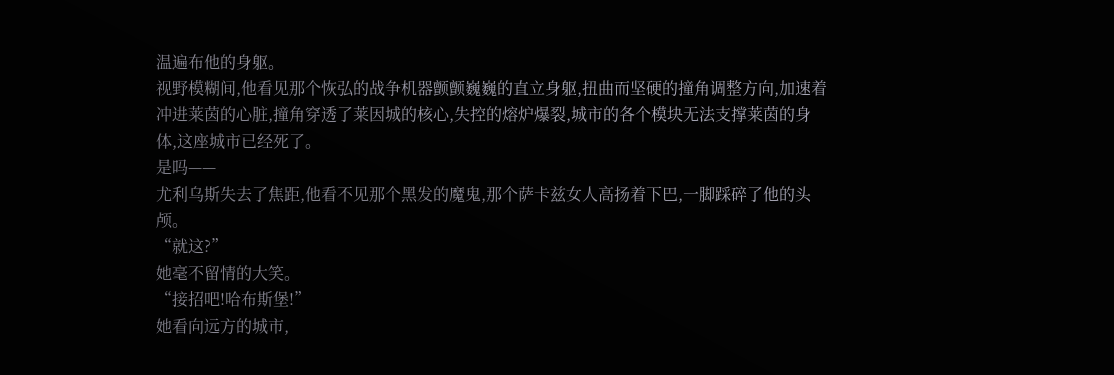温遍布他的身躯。
视野模糊间,他看见那个恢弘的战争机器颤颤巍巍的直立身躯,扭曲而坚硬的撞角调整方向,加速着冲进莱茵的心脏,撞角穿透了莱因城的核心,失控的熔炉爆裂,城市的各个模块无法支撑莱茵的身体,这座城市已经死了。
是吗——
尤利乌斯失去了焦距,他看不见那个黑发的魔鬼,那个萨卡兹女人高扬着下巴,一脚踩碎了他的头颅。
“就这?”
她毫不留情的大笑。
“接招吧!哈布斯堡!”
她看向远方的城市,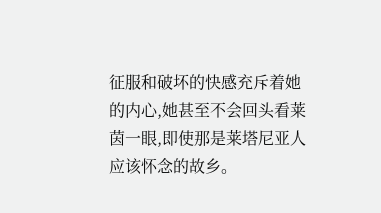征服和破坏的快感充斥着她的内心,她甚至不会回头看莱茵一眼,即使那是莱塔尼亚人应该怀念的故乡。